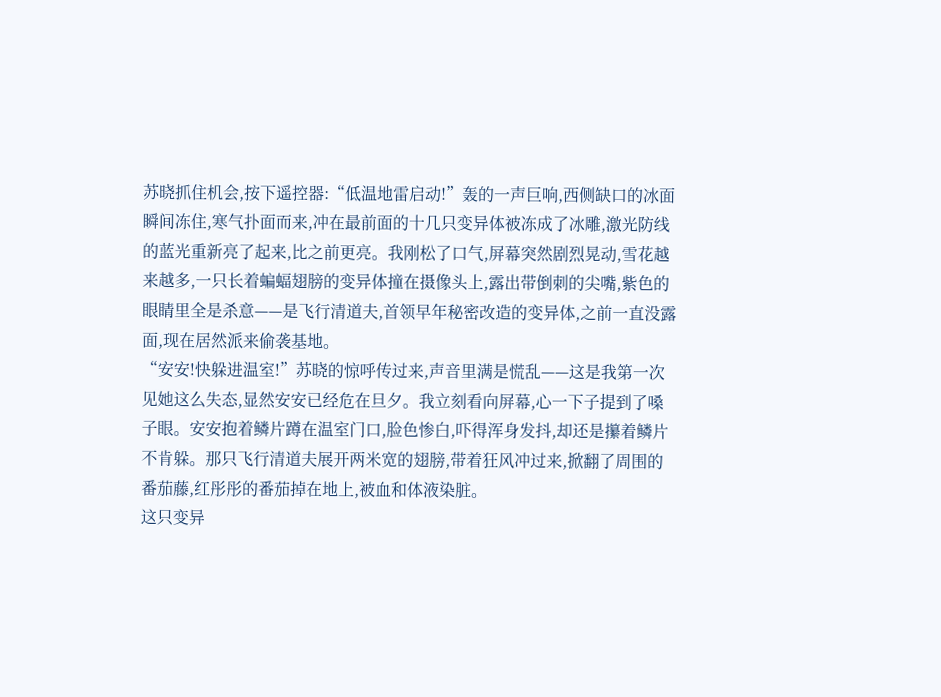苏晓抓住机会,按下遥控器:“低温地雷启动!”轰的一声巨响,西侧缺口的冰面瞬间冻住,寒气扑面而来,冲在最前面的十几只变异体被冻成了冰雕,激光防线的蓝光重新亮了起来,比之前更亮。我刚松了口气,屏幕突然剧烈晃动,雪花越来越多,一只长着蝙蝠翅膀的变异体撞在摄像头上,露出带倒刺的尖嘴,紫色的眼睛里全是杀意——是飞行清道夫,首领早年秘密改造的变异体,之前一直没露面,现在居然派来偷袭基地。
“安安!快躲进温室!”苏晓的惊呼传过来,声音里满是慌乱——这是我第一次见她这么失态,显然安安已经危在旦夕。我立刻看向屏幕,心一下子提到了嗓子眼。安安抱着鳞片蹲在温室门口,脸色惨白,吓得浑身发抖,却还是攥着鳞片不肯躲。那只飞行清道夫展开两米宽的翅膀,带着狂风冲过来,掀翻了周围的番茄藤,红彤彤的番茄掉在地上,被血和体液染脏。
这只变异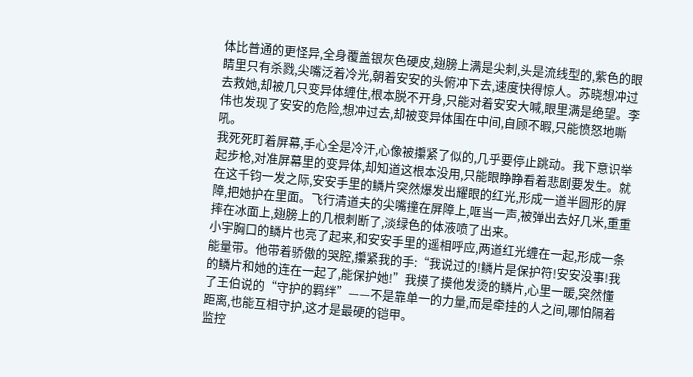体比普通的更怪异,全身覆盖银灰色硬皮,翅膀上满是尖刺,头是流线型的,紫色的眼睛里只有杀戮,尖嘴泛着冷光,朝着安安的头俯冲下去,速度快得惊人。苏晓想冲过去救她,却被几只变异体缠住,根本脱不开身,只能对着安安大喊,眼里满是绝望。李伟也发现了安安的危险,想冲过去,却被变异体围在中间,自顾不暇,只能愤怒地嘶吼。
我死死盯着屏幕,手心全是冷汗,心像被攥紧了似的,几乎要停止跳动。我下意识举起步枪,对准屏幕里的变异体,却知道这根本没用,只能眼睁睁看着悲剧要发生。就在这千钧一发之际,安安手里的鳞片突然爆发出耀眼的红光,形成一道半圆形的屏障,把她护在里面。飞行清道夫的尖嘴撞在屏障上,哐当一声,被弹出去好几米,重重摔在冰面上,翅膀上的几根刺断了,淡绿色的体液喷了出来。
小宇胸口的鳞片也亮了起来,和安安手里的遥相呼应,两道红光缠在一起,形成一条能量带。他带着骄傲的哭腔,攥紧我的手:“我说过的!鳞片是保护符!安安没事!我的鳞片和她的连在一起了,能保护她!”我摸了摸他发烫的鳞片,心里一暖,突然懂了王伯说的“守护的羁绊”——不是靠单一的力量,而是牵挂的人之间,哪怕隔着距离,也能互相守护,这才是最硬的铠甲。
监控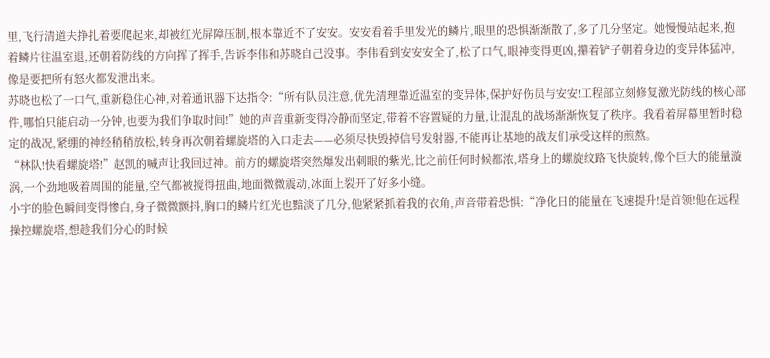里,飞行清道夫挣扎着要爬起来,却被红光屏障压制,根本靠近不了安安。安安看着手里发光的鳞片,眼里的恐惧渐渐散了,多了几分坚定。她慢慢站起来,抱着鳞片往温室退,还朝着防线的方向挥了挥手,告诉李伟和苏晓自己没事。李伟看到安安安全了,松了口气,眼神变得更凶,攥着铲子朝着身边的变异体猛冲,像是要把所有怒火都发泄出来。
苏晓也松了一口气,重新稳住心神,对着通讯器下达指令:“所有队员注意,优先清理靠近温室的变异体,保护好伤员与安安!工程部立刻修复激光防线的核心部件,哪怕只能启动一分钟,也要为我们争取时间!”她的声音重新变得冷静而坚定,带着不容置疑的力量,让混乱的战场渐渐恢复了秩序。我看着屏幕里暂时稳定的战况,紧绷的神经稍稍放松,转身再次朝着螺旋塔的入口走去——必须尽快毁掉信号发射器,不能再让基地的战友们承受这样的煎熬。
“林队!快看螺旋塔!”赵凯的喊声让我回过神。前方的螺旋塔突然爆发出刺眼的紫光,比之前任何时候都浓,塔身上的螺旋纹路飞快旋转,像个巨大的能量漩涡,一个劲地吸着周围的能量,空气都被搅得扭曲,地面微微震动,冰面上裂开了好多小缝。
小宇的脸色瞬间变得惨白,身子微微颤抖,胸口的鳞片红光也黯淡了几分,他紧紧抓着我的衣角,声音带着恐惧:“净化日的能量在飞速提升!是首领!他在远程操控螺旋塔,想趁我们分心的时候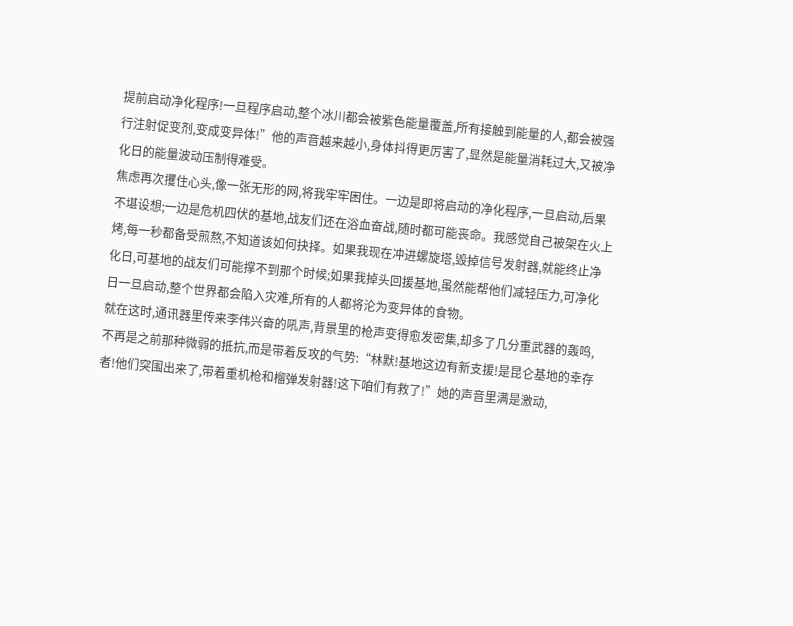提前启动净化程序!一旦程序启动,整个冰川都会被紫色能量覆盖,所有接触到能量的人,都会被强行注射促变剂,变成变异体!”他的声音越来越小,身体抖得更厉害了,显然是能量消耗过大,又被净化日的能量波动压制得难受。
焦虑再次攫住心头,像一张无形的网,将我牢牢困住。一边是即将启动的净化程序,一旦启动,后果不堪设想;一边是危机四伏的基地,战友们还在浴血奋战,随时都可能丧命。我感觉自己被架在火上烤,每一秒都备受煎熬,不知道该如何抉择。如果我现在冲进螺旋塔,毁掉信号发射器,就能终止净化日,可基地的战友们可能撑不到那个时候;如果我掉头回援基地,虽然能帮他们减轻压力,可净化日一旦启动,整个世界都会陷入灾难,所有的人都将沦为变异体的食物。
就在这时,通讯器里传来李伟兴奋的吼声,背景里的枪声变得愈发密集,却多了几分重武器的轰鸣,不再是之前那种微弱的抵抗,而是带着反攻的气势:“林默!基地这边有新支援!是昆仑基地的幸存者!他们突围出来了,带着重机枪和榴弹发射器!这下咱们有救了!”她的声音里满是激动,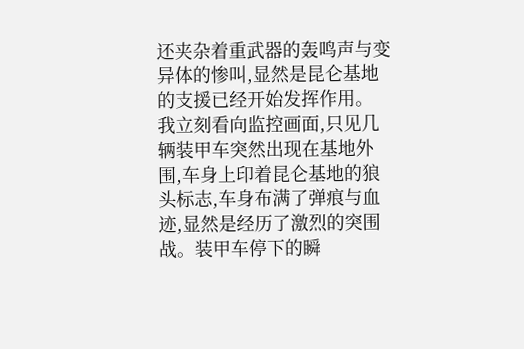还夹杂着重武器的轰鸣声与变异体的惨叫,显然是昆仑基地的支援已经开始发挥作用。
我立刻看向监控画面,只见几辆装甲车突然出现在基地外围,车身上印着昆仑基地的狼头标志,车身布满了弹痕与血迹,显然是经历了激烈的突围战。装甲车停下的瞬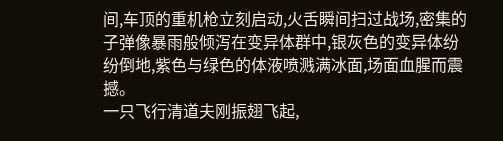间,车顶的重机枪立刻启动,火舌瞬间扫过战场,密集的子弹像暴雨般倾泻在变异体群中,银灰色的变异体纷纷倒地,紫色与绿色的体液喷溅满冰面,场面血腥而震撼。
一只飞行清道夫刚振翅飞起,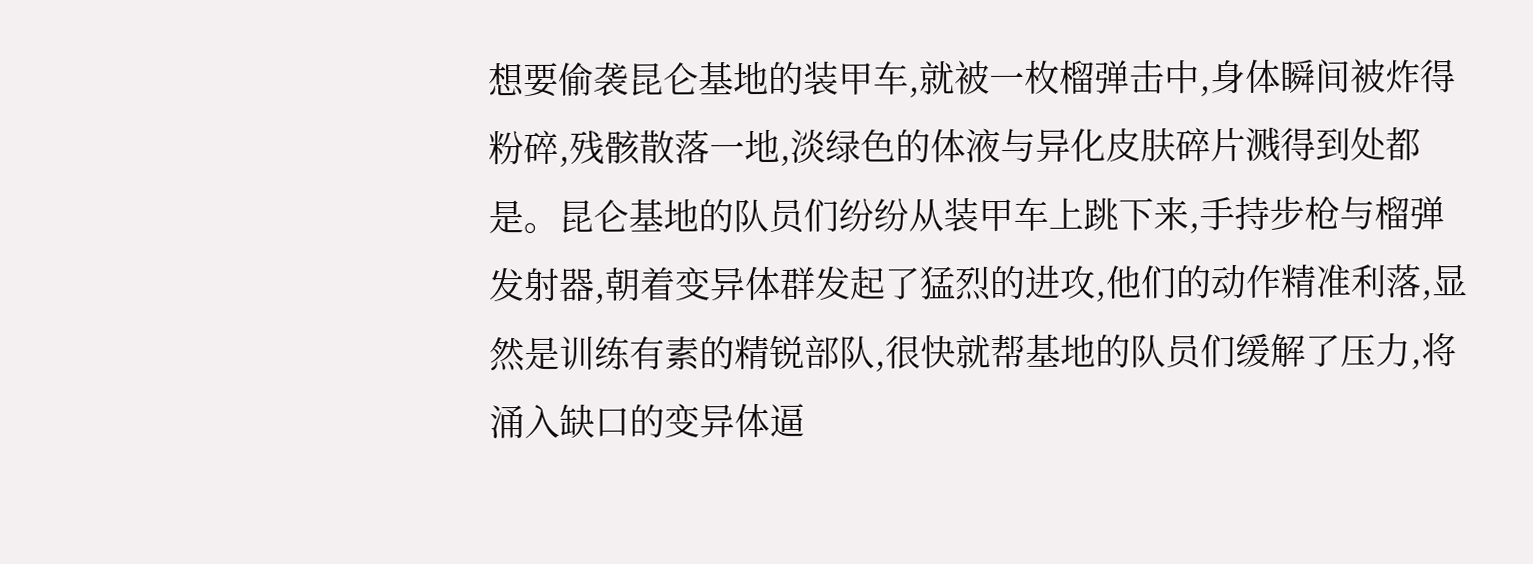想要偷袭昆仑基地的装甲车,就被一枚榴弹击中,身体瞬间被炸得粉碎,残骸散落一地,淡绿色的体液与异化皮肤碎片溅得到处都是。昆仑基地的队员们纷纷从装甲车上跳下来,手持步枪与榴弹发射器,朝着变异体群发起了猛烈的进攻,他们的动作精准利落,显然是训练有素的精锐部队,很快就帮基地的队员们缓解了压力,将涌入缺口的变异体逼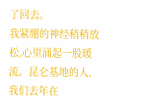了回去。
我紧绷的神经稍稍放松,心里涌起一股暖流。昆仑基地的人,我们去年在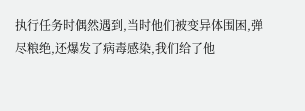执行任务时偶然遇到,当时他们被变异体围困,弹尽粮绝,还爆发了病毒感染,我们给了他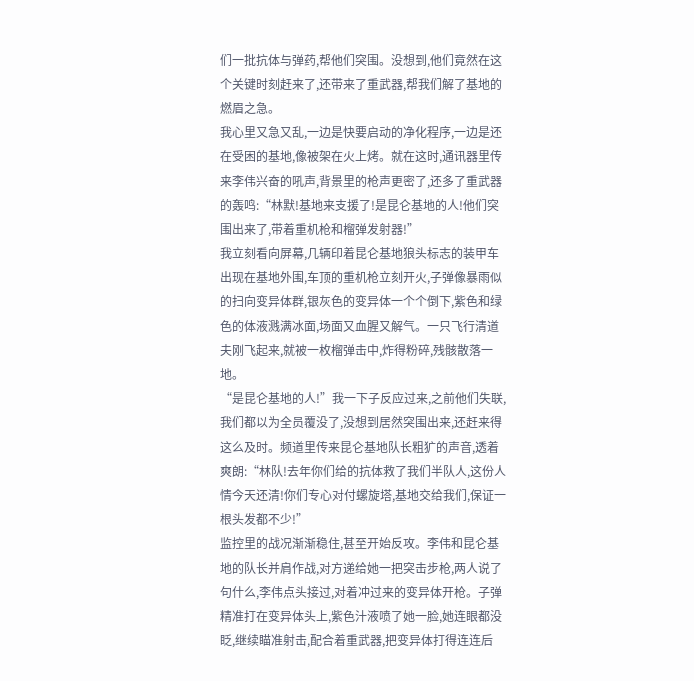们一批抗体与弹药,帮他们突围。没想到,他们竟然在这个关键时刻赶来了,还带来了重武器,帮我们解了基地的燃眉之急。
我心里又急又乱,一边是快要启动的净化程序,一边是还在受困的基地,像被架在火上烤。就在这时,通讯器里传来李伟兴奋的吼声,背景里的枪声更密了,还多了重武器的轰鸣:“林默!基地来支援了!是昆仑基地的人!他们突围出来了,带着重机枪和榴弹发射器!”
我立刻看向屏幕,几辆印着昆仑基地狼头标志的装甲车出现在基地外围,车顶的重机枪立刻开火,子弹像暴雨似的扫向变异体群,银灰色的变异体一个个倒下,紫色和绿色的体液溅满冰面,场面又血腥又解气。一只飞行清道夫刚飞起来,就被一枚榴弹击中,炸得粉碎,残骸散落一地。
“是昆仑基地的人!”我一下子反应过来,之前他们失联,我们都以为全员覆没了,没想到居然突围出来,还赶来得这么及时。频道里传来昆仑基地队长粗犷的声音,透着爽朗:“林队!去年你们给的抗体救了我们半队人,这份人情今天还清!你们专心对付螺旋塔,基地交给我们,保证一根头发都不少!”
监控里的战况渐渐稳住,甚至开始反攻。李伟和昆仑基地的队长并肩作战,对方递给她一把突击步枪,两人说了句什么,李伟点头接过,对着冲过来的变异体开枪。子弹精准打在变异体头上,紫色汁液喷了她一脸,她连眼都没眨,继续瞄准射击,配合着重武器,把变异体打得连连后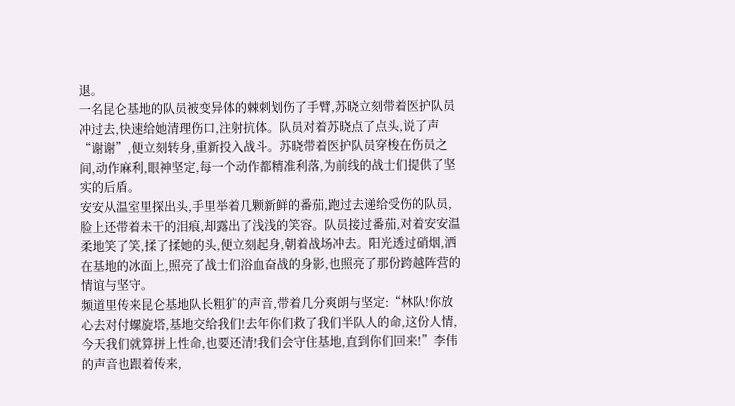退。
一名昆仑基地的队员被变异体的棘刺划伤了手臂,苏晓立刻带着医护队员冲过去,快速给她清理伤口,注射抗体。队员对着苏晓点了点头,说了声“谢谢”,便立刻转身,重新投入战斗。苏晓带着医护队员穿梭在伤员之间,动作麻利,眼神坚定,每一个动作都精准利落,为前线的战士们提供了坚实的后盾。
安安从温室里探出头,手里举着几颗新鲜的番茄,跑过去递给受伤的队员,脸上还带着未干的泪痕,却露出了浅浅的笑容。队员接过番茄,对着安安温柔地笑了笑,揉了揉她的头,便立刻起身,朝着战场冲去。阳光透过硝烟,洒在基地的冰面上,照亮了战士们浴血奋战的身影,也照亮了那份跨越阵营的情谊与坚守。
频道里传来昆仑基地队长粗犷的声音,带着几分爽朗与坚定:“林队!你放心去对付螺旋塔,基地交给我们!去年你们救了我们半队人的命,这份人情,今天我们就算拼上性命,也要还清!我们会守住基地,直到你们回来!”李伟的声音也跟着传来,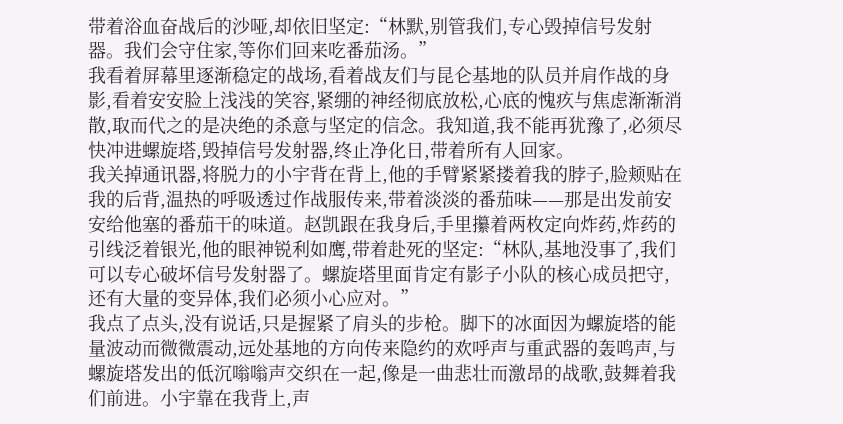带着浴血奋战后的沙哑,却依旧坚定:“林默,别管我们,专心毁掉信号发射器。我们会守住家,等你们回来吃番茄汤。”
我看着屏幕里逐渐稳定的战场,看着战友们与昆仑基地的队员并肩作战的身影,看着安安脸上浅浅的笑容,紧绷的神经彻底放松,心底的愧疚与焦虑渐渐消散,取而代之的是决绝的杀意与坚定的信念。我知道,我不能再犹豫了,必须尽快冲进螺旋塔,毁掉信号发射器,终止净化日,带着所有人回家。
我关掉通讯器,将脱力的小宇背在背上,他的手臂紧紧搂着我的脖子,脸颊贴在我的后背,温热的呼吸透过作战服传来,带着淡淡的番茄味——那是出发前安安给他塞的番茄干的味道。赵凯跟在我身后,手里攥着两枚定向炸药,炸药的引线泛着银光,他的眼神锐利如鹰,带着赴死的坚定:“林队,基地没事了,我们可以专心破坏信号发射器了。螺旋塔里面肯定有影子小队的核心成员把守,还有大量的变异体,我们必须小心应对。”
我点了点头,没有说话,只是握紧了肩头的步枪。脚下的冰面因为螺旋塔的能量波动而微微震动,远处基地的方向传来隐约的欢呼声与重武器的轰鸣声,与螺旋塔发出的低沉嗡嗡声交织在一起,像是一曲悲壮而激昂的战歌,鼓舞着我们前进。小宇靠在我背上,声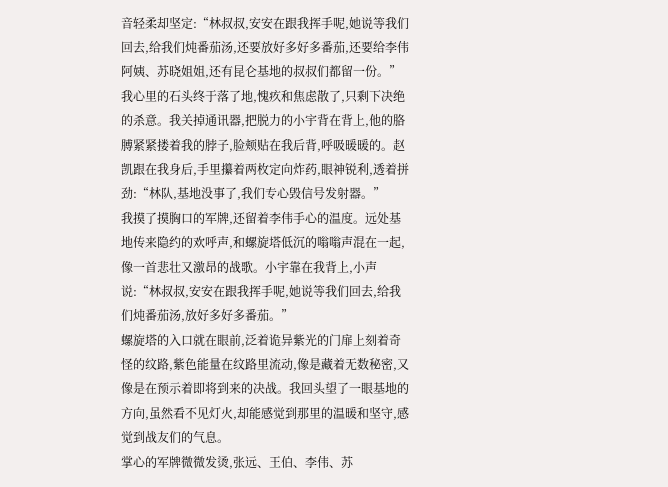音轻柔却坚定:“林叔叔,安安在跟我挥手呢,她说等我们回去,给我们炖番茄汤,还要放好多好多番茄,还要给李伟阿姨、苏晓姐姐,还有昆仑基地的叔叔们都留一份。”
我心里的石头终于落了地,愧疚和焦虑散了,只剩下决绝的杀意。我关掉通讯器,把脱力的小宇背在背上,他的胳膊紧紧搂着我的脖子,脸颊贴在我后背,呼吸暖暖的。赵凯跟在我身后,手里攥着两枚定向炸药,眼神锐利,透着拼劲:“林队,基地没事了,我们专心毁信号发射器。”
我摸了摸胸口的军牌,还留着李伟手心的温度。远处基地传来隐约的欢呼声,和螺旋塔低沉的嗡嗡声混在一起,像一首悲壮又激昂的战歌。小宇靠在我背上,小声说:“林叔叔,安安在跟我挥手呢,她说等我们回去,给我们炖番茄汤,放好多好多番茄。”
螺旋塔的入口就在眼前,泛着诡异紫光的门扉上刻着奇怪的纹路,紫色能量在纹路里流动,像是藏着无数秘密,又像是在预示着即将到来的决战。我回头望了一眼基地的方向,虽然看不见灯火,却能感觉到那里的温暖和坚守,感觉到战友们的气息。
掌心的军牌微微发烫,张远、王伯、李伟、苏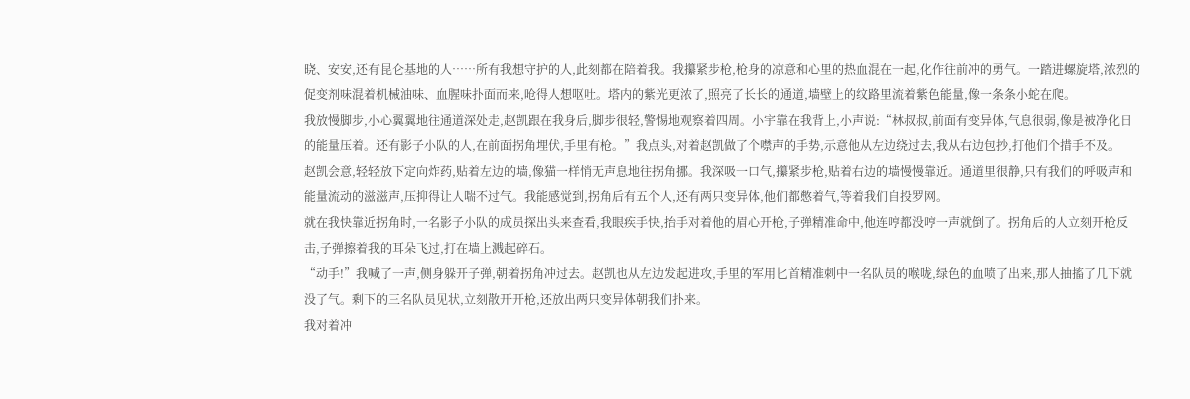晓、安安,还有昆仑基地的人……所有我想守护的人,此刻都在陪着我。我攥紧步枪,枪身的凉意和心里的热血混在一起,化作往前冲的勇气。一踏进螺旋塔,浓烈的促变剂味混着机械油味、血腥味扑面而来,呛得人想呕吐。塔内的紫光更浓了,照亮了长长的通道,墙壁上的纹路里流着紫色能量,像一条条小蛇在爬。
我放慢脚步,小心翼翼地往通道深处走,赵凯跟在我身后,脚步很轻,警惕地观察着四周。小宇靠在我背上,小声说:“林叔叔,前面有变异体,气息很弱,像是被净化日的能量压着。还有影子小队的人,在前面拐角埋伏,手里有枪。”我点头,对着赵凯做了个噤声的手势,示意他从左边绕过去,我从右边包抄,打他们个措手不及。
赵凯会意,轻轻放下定向炸药,贴着左边的墙,像猫一样悄无声息地往拐角挪。我深吸一口气,攥紧步枪,贴着右边的墙慢慢靠近。通道里很静,只有我们的呼吸声和能量流动的滋滋声,压抑得让人喘不过气。我能感觉到,拐角后有五个人,还有两只变异体,他们都憋着气,等着我们自投罗网。
就在我快靠近拐角时,一名影子小队的成员探出头来查看,我眼疾手快,抬手对着他的眉心开枪,子弹精准命中,他连哼都没哼一声就倒了。拐角后的人立刻开枪反击,子弹擦着我的耳朵飞过,打在墙上溅起碎石。
“动手!”我喊了一声,侧身躲开子弹,朝着拐角冲过去。赵凯也从左边发起进攻,手里的军用匕首精准刺中一名队员的喉咙,绿色的血喷了出来,那人抽搐了几下就没了气。剩下的三名队员见状,立刻散开开枪,还放出两只变异体朝我们扑来。
我对着冲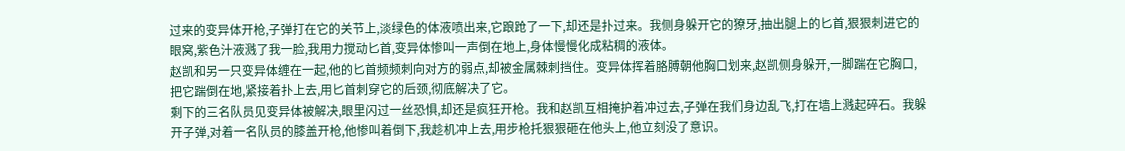过来的变异体开枪,子弹打在它的关节上,淡绿色的体液喷出来,它踉跄了一下,却还是扑过来。我侧身躲开它的獠牙,抽出腿上的匕首,狠狠刺进它的眼窝,紫色汁液溅了我一脸,我用力搅动匕首,变异体惨叫一声倒在地上,身体慢慢化成粘稠的液体。
赵凯和另一只变异体缠在一起,他的匕首频频刺向对方的弱点,却被金属棘刺挡住。变异体挥着胳膊朝他胸口划来,赵凯侧身躲开,一脚踹在它胸口,把它踹倒在地,紧接着扑上去,用匕首刺穿它的后颈,彻底解决了它。
剩下的三名队员见变异体被解决,眼里闪过一丝恐惧,却还是疯狂开枪。我和赵凯互相掩护着冲过去,子弹在我们身边乱飞,打在墙上溅起碎石。我躲开子弹,对着一名队员的膝盖开枪,他惨叫着倒下,我趁机冲上去,用步枪托狠狠砸在他头上,他立刻没了意识。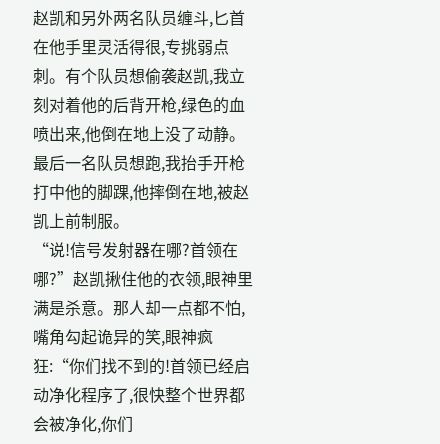赵凯和另外两名队员缠斗,匕首在他手里灵活得很,专挑弱点刺。有个队员想偷袭赵凯,我立刻对着他的后背开枪,绿色的血喷出来,他倒在地上没了动静。最后一名队员想跑,我抬手开枪打中他的脚踝,他摔倒在地,被赵凯上前制服。
“说!信号发射器在哪?首领在哪?”赵凯揪住他的衣领,眼神里满是杀意。那人却一点都不怕,嘴角勾起诡异的笑,眼神疯狂:“你们找不到的!首领已经启动净化程序了,很快整个世界都会被净化,你们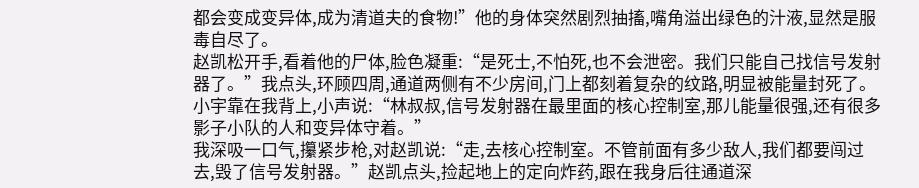都会变成变异体,成为清道夫的食物!”他的身体突然剧烈抽搐,嘴角溢出绿色的汁液,显然是服毒自尽了。
赵凯松开手,看着他的尸体,脸色凝重:“是死士,不怕死,也不会泄密。我们只能自己找信号发射器了。”我点头,环顾四周,通道两侧有不少房间,门上都刻着复杂的纹路,明显被能量封死了。小宇靠在我背上,小声说:“林叔叔,信号发射器在最里面的核心控制室,那儿能量很强,还有很多影子小队的人和变异体守着。”
我深吸一口气,攥紧步枪,对赵凯说:“走,去核心控制室。不管前面有多少敌人,我们都要闯过去,毁了信号发射器。”赵凯点头,捡起地上的定向炸药,跟在我身后往通道深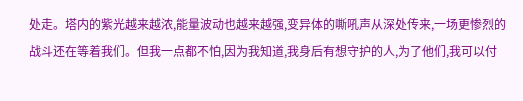处走。塔内的紫光越来越浓,能量波动也越来越强,变异体的嘶吼声从深处传来,一场更惨烈的战斗还在等着我们。但我一点都不怕,因为我知道,我身后有想守护的人,为了他们,我可以付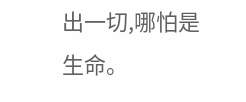出一切,哪怕是生命。